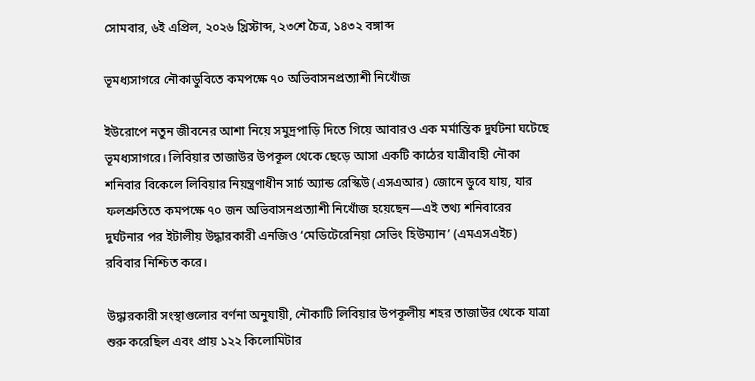সোমবার, ৬ই এপ্রিল, ২০২৬ খ্রিস্টাব্দ, ২৩শে চৈত্র, ১৪৩২ বঙ্গাব্দ

ভূমধ্যসাগরে নৌকাডুবিতে কমপক্ষে ৭০ অভিবাসনপ্রত্যাশী নিখোঁজ

ইউরোপে নতুন জীবনের আশা নিয়ে সমুদ্রপাড়ি দিতে গিয়ে আবারও এক মর্মান্তিক দুর্ঘটনা ঘটেছে ভূমধ্যসাগরে। লিবিয়ার তাজাউর উপকূল থেকে ছেড়ে আসা একটি কাঠের যাত্রীবাহী নৌকা শনিবার বিকেলে লিবিয়ার নিয়ন্ত্রণাধীন সার্চ অ্যান্ড রেস্কিউ (এসএআর) জোনে ডুবে যায়, যার ফলশ্রুতিতে কমপক্ষে ৭০ জন অভিবাসনপ্রত্যাশী নিখোঁজ হয়েছেন—এই তথ্য শনিবারের দুর্ঘটনার পর ইটালীয় উদ্ধারকারী এনজিও ‘মেডিটেরেনিয়া সেভিং হিউম্যান’ (এমএসএইচ) রবিবার নিশ্চিত করে।

উদ্ধারকারী সংস্থাগুলোর বর্ণনা অনুযায়ী, নৌকাটি লিবিয়ার উপকূলীয় শহর তাজাউর থেকে যাত্রা শুরু করেছিল এবং প্রায় ১২২ কিলোমিটার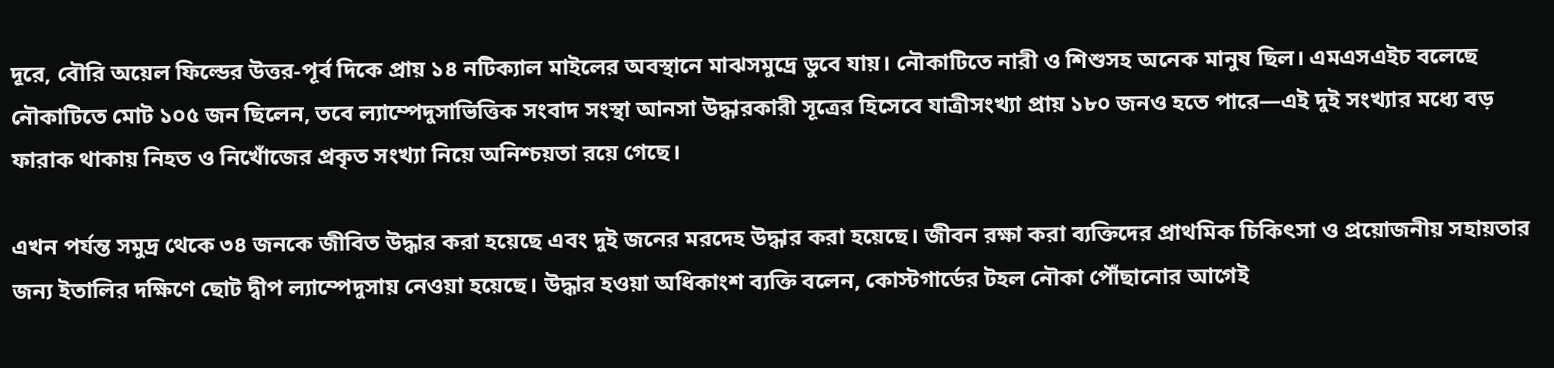দূরে, বৌরি অয়েল ফিল্ডের উত্তর-পূর্ব দিকে প্রায় ১৪ নটিক্যাল মাইলের অবস্থানে মাঝসমুদ্রে ডুবে যায়। নৌকাটিতে নারী ও শিশুসহ অনেক মানুষ ছিল। এমএসএইচ বলেছে নৌকাটিতে মোট ১০৫ জন ছিলেন, তবে ল্যাম্পেদুসাভিত্তিক সংবাদ সংস্থা আনসা উদ্ধারকারী সূত্রের হিসেবে যাত্রীসংখ্যা প্রায় ১৮০ জনও হতে পারে—এই দুই সংখ্যার মধ্যে বড় ফারাক থাকায় নিহত ও নিখোঁজের প্রকৃত সংখ্যা নিয়ে অনিশ্চয়তা রয়ে গেছে।

এখন পর্যন্ত সমুদ্র থেকে ৩৪ জনকে জীবিত উদ্ধার করা হয়েছে এবং দুই জনের মরদেহ উদ্ধার করা হয়েছে। জীবন রক্ষা করা ব্যক্তিদের প্রাথমিক চিকিৎসা ও প্রয়োজনীয় সহায়তার জন্য ইতালির দক্ষিণে ছোট দ্বীপ ল্যাম্পেদুসায় নেওয়া হয়েছে। উদ্ধার হওয়া অধিকাংশ ব্যক্তি বলেন, কোস্টগার্ডের টহল নৌকা পৌঁছানোর আগেই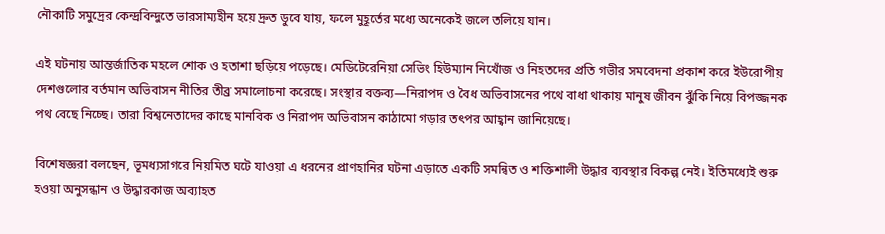নৌকাটি সমুদ্রের কেন্দ্রবিন্দুতে ভারসাম্যহীন হয়ে দ্রুত ডুবে যায়, ফলে মুহূর্তের মধ্যে অনেকেই জলে তলিয়ে যান।

এই ঘটনায় আন্তর্জাতিক মহলে শোক ও হতাশা ছড়িয়ে পড়েছে। মেডিটেরেনিয়া সেভিং হিউম্যান নিখোঁজ ও নিহতদের প্রতি গভীর সমবেদনা প্রকাশ করে ইউরোপীয় দেশগুলোর বর্তমান অভিবাসন নীতির তীব্র সমালোচনা করেছে। সংস্থার বক্তব্য—নিরাপদ ও বৈধ অভিবাসনের পথে বাধা থাকায় মানুষ জীবন ঝুঁকি নিয়ে বিপজ্জনক পথ বেছে নিচ্ছে। তারা বিশ্বনেতাদের কাছে মানবিক ও নিরাপদ অভিবাসন কাঠামো গড়ার তৎপর আহ্বান জানিয়েছে।

বিশেষজ্ঞরা বলছেন, ভূমধ্যসাগরে নিয়মিত ঘটে যাওয়া এ ধরনের প্রাণহানির ঘটনা এড়াতে একটি সমন্বিত ও শক্তিশালী উদ্ধার ব্যবস্থার বিকল্প নেই। ইতিমধ্যেই শুরু হওয়া অনুসন্ধান ও উদ্ধারকাজ অব্যাহত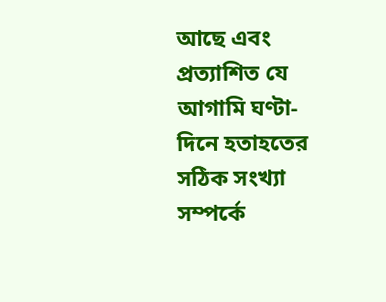আছে এবং প্রত্যাশিত যে আগামি ঘণ্টা-দিনে হতাহতের সঠিক সংখ্যা সম্পর্কে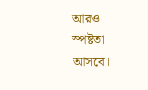আরও স্পষ্টতা আসবে।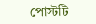পোস্টটি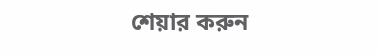শেয়ার করুন